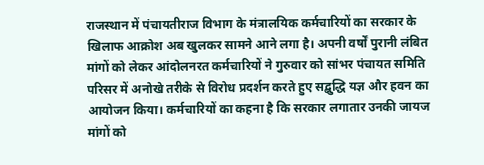राजस्थान में पंचायतीराज विभाग के मंत्रालयिक कर्मचारियों का सरकार के खिलाफ आक्रोश अब खुलकर सामने आने लगा है। अपनी वर्षों पुरानी लंबित मांगों को लेकर आंदोलनरत कर्मचारियों ने गुरुवार को सांभर पंचायत समिति परिसर में अनोखे तरीके से विरोध प्रदर्शन करते हुए सद्बुद्धि यज्ञ और हवन का आयोजन किया। कर्मचारियों का कहना है कि सरकार लगातार उनकी जायज मांगों को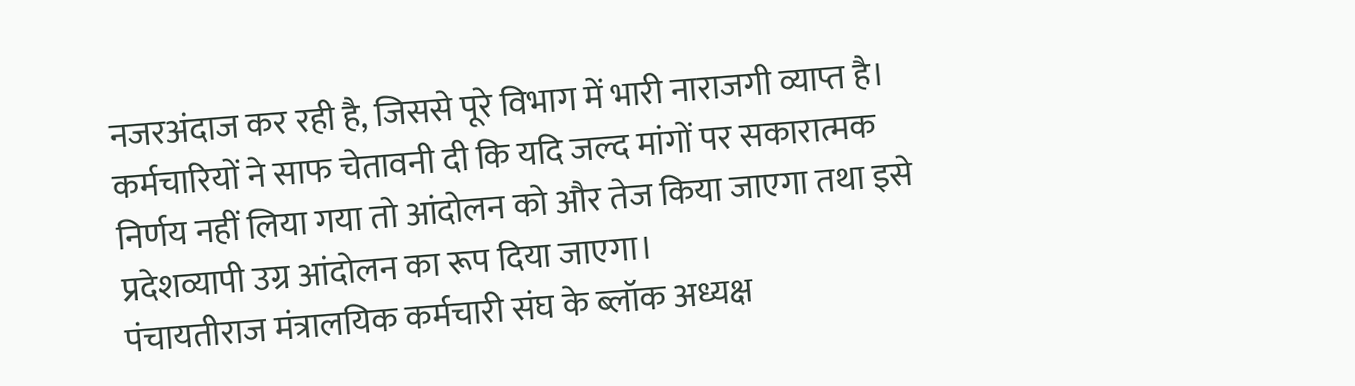नजरअंदाज कर रही है, जिससे पूरे विभाग में भारी नाराजगी व्याप्त है। कर्मचारियों ने साफ चेतावनी दी कि यदि जल्द मांगों पर सकारात्मक निर्णय नहीं लिया गया तो आंदोलन को और तेज किया जाएगा तथा इसे प्रदेशव्यापी उग्र आंदोलन का रूप दिया जाएगा।
पंचायतीराज मंत्रालयिक कर्मचारी संघ के ब्लॉक अध्यक्ष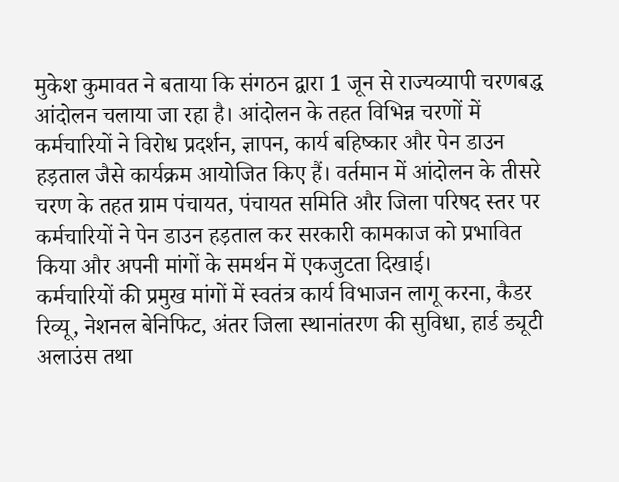मुकेश कुमावत ने बताया कि संगठन द्वारा 1 जून से राज्यव्यापी चरणबद्ध आंदोलन चलाया जा रहा है। आंदोलन के तहत विभिन्न चरणों में कर्मचारियों ने विरोध प्रदर्शन, ज्ञापन, कार्य बहिष्कार और पेन डाउन हड़ताल जैसे कार्यक्रम आयोजित किए हैं। वर्तमान में आंदोलन के तीसरे चरण के तहत ग्राम पंचायत, पंचायत समिति और जिला परिषद स्तर पर कर्मचारियों ने पेन डाउन हड़ताल कर सरकारी कामकाज को प्रभावित किया और अपनी मांगों के समर्थन में एकजुटता दिखाई।
कर्मचारियों की प्रमुख मांगों में स्वतंत्र कार्य विभाजन लागू करना, कैडर रिव्यू, नेशनल बेनिफिट, अंतर जिला स्थानांतरण की सुविधा, हार्ड ड्यूटी अलाउंस तथा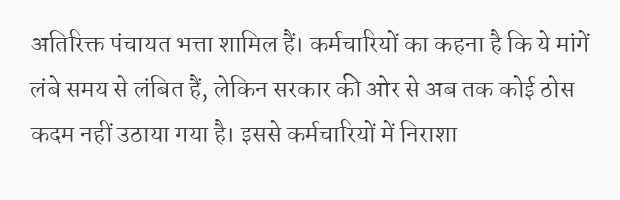अतिरिक्त पंचायत भत्ता शामिल हैं। कर्मचारियों का कहना है कि ये मांगें लंबे समय से लंबित हैं, लेकिन सरकार की ओर से अब तक कोई ठोस कदम नहीं उठाया गया है। इससे कर्मचारियों में निराशा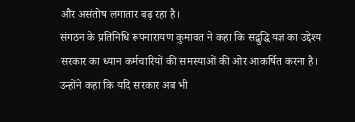और असंतोष लगातार बढ़ रहा है।
संगठन के प्रतिनिधि रूपनारायण कुमावत ने कहा कि सद्बुद्धि यज्ञ का उद्देश्य सरकार का ध्यान कर्मचारियों की समस्याओं की ओर आकर्षित करना है। उन्होंने कहा कि यदि सरकार अब भी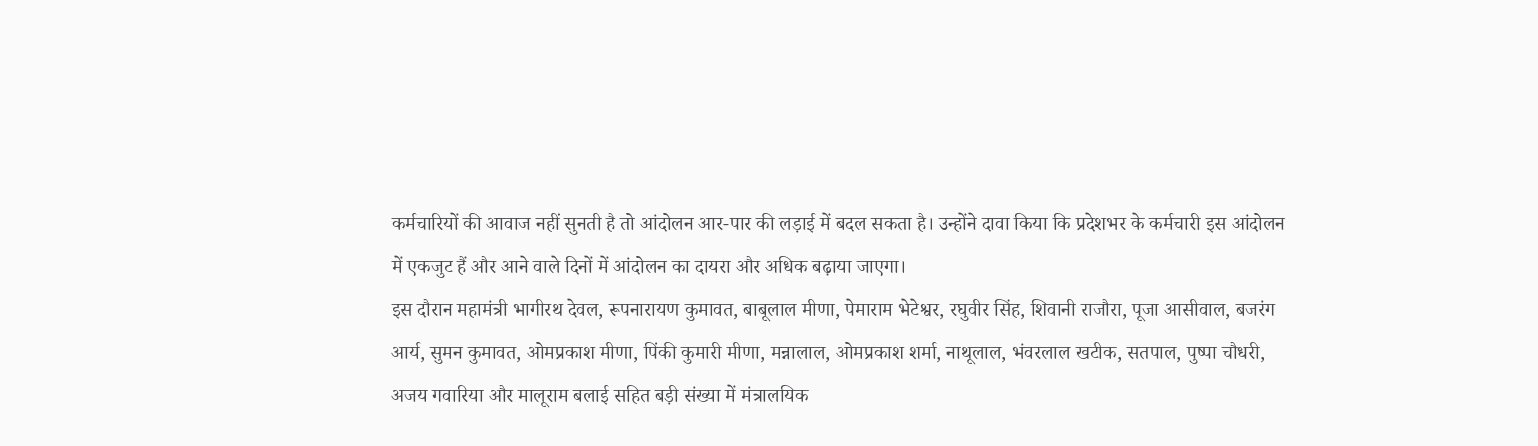कर्मचारियों की आवाज नहीं सुनती है तो आंदोलन आर-पार की लड़ाई में बदल सकता है। उन्होंने दावा किया कि प्रदेशभर के कर्मचारी इस आंदोलन में एकजुट हैं और आने वाले दिनों में आंदोलन का दायरा और अधिक बढ़ाया जाएगा।
इस दौरान महामंत्री भागीरथ देवल, रूपनारायण कुमावत, बाबूलाल मीणा, पेमाराम भेटेश्वर, रघुवीर सिंह, शिवानी राजौरा, पूजा आसीवाल, बजरंग आर्य, सुमन कुमावत, ओमप्रकाश मीणा, पिंकी कुमारी मीणा, मन्नालाल, ओमप्रकाश शर्मा, नाथूलाल, भंवरलाल खटीक, सतपाल, पुष्पा चौधरी, अजय गवारिया और मालूराम बलाई सहित बड़ी संख्या में मंत्रालयिक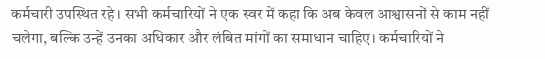कर्मचारी उपस्थित रहे। सभी कर्मचारियों ने एक स्वर में कहा कि अब केवल आश्वासनों से काम नहीं चलेगा, बल्कि उन्हें उनका अधिकार और लंबित मांगों का समाधान चाहिए। कर्मचारियों ने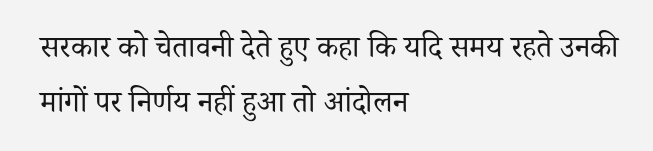सरकार को चेतावनी देते हुए कहा कि यदि समय रहते उनकी मांगों पर निर्णय नहीं हुआ तो आंदोलन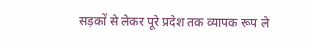सड़कों से लेकर पूरे प्रदेश तक व्यापक रूप ले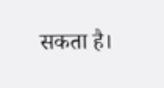सकता है।